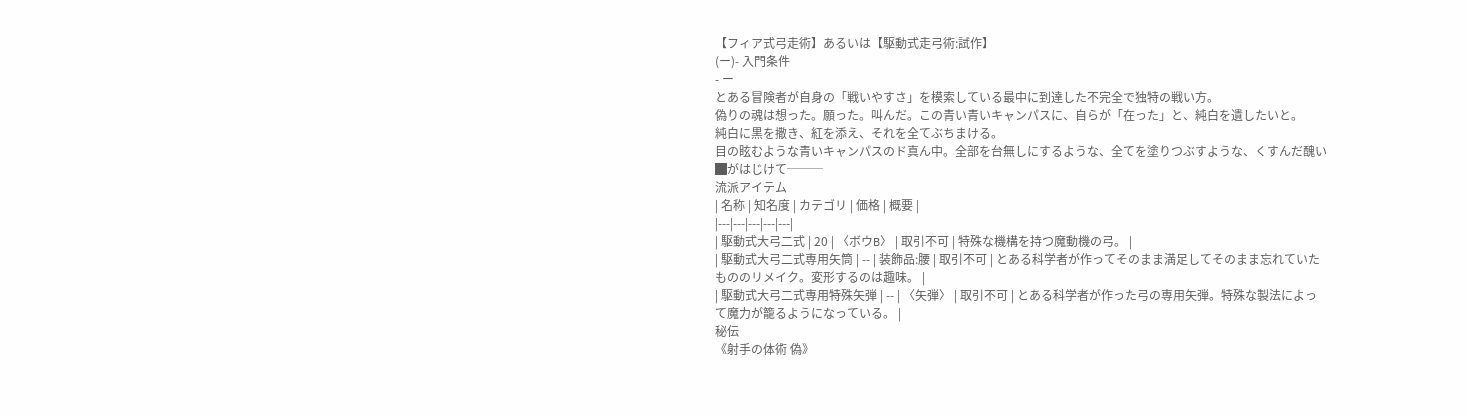【フィア式弓走術】あるいは【駆動式走弓術:試作】
(ー)- 入門条件
- ー
とある冒険者が自身の「戦いやすさ」を模索している最中に到達した不完全で独特の戦い方。
偽りの魂は想った。願った。叫んだ。この青い青いキャンパスに、自らが「在った」と、純白を遺したいと。
純白に黒を撒き、紅を添え、それを全てぶちまける。
目の眩むような青いキャンパスのド真ん中。全部を台無しにするような、全てを塗りつぶすような、くすんだ醜い█がはじけて───
流派アイテム
| 名称 | 知名度 | カテゴリ | 価格 | 概要 |
|---|---|---|---|---|
| 駆動式大弓二式 | 20 | 〈ボウB〉 | 取引不可 | 特殊な機構を持つ魔動機の弓。 |
| 駆動式大弓二式専用矢筒 | -- | 装飾品:腰 | 取引不可 | とある科学者が作ってそのまま満足してそのまま忘れていたもののリメイク。変形するのは趣味。 |
| 駆動式大弓二式専用特殊矢弾 | -- | 〈矢弾〉 | 取引不可 | とある科学者が作った弓の専用矢弾。特殊な製法によって魔力が籠るようになっている。 |
秘伝
《射手の体術 偽》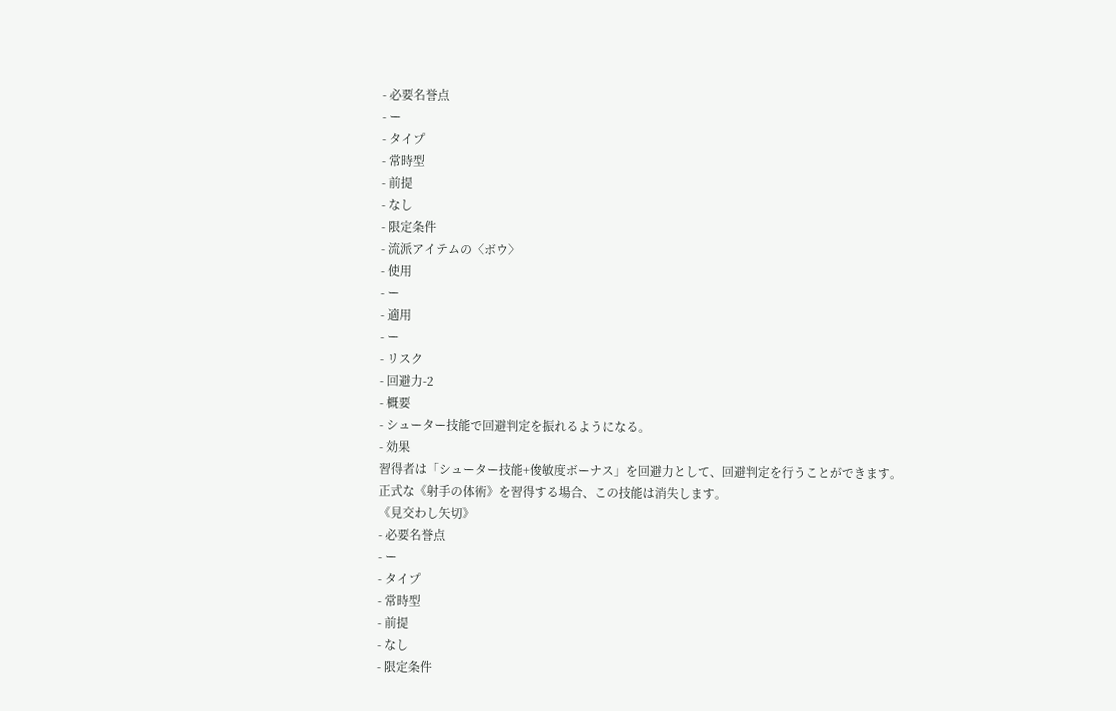- 必要名誉点
- ー
- タイプ
- 常時型
- 前提
- なし
- 限定条件
- 流派アイテムの〈ボウ〉
- 使用
- ー
- 適用
- ー
- リスク
- 回避力-2
- 概要
- シューター技能で回避判定を振れるようになる。
- 効果
習得者は「シューター技能+俊敏度ボーナス」を回避力として、回避判定を行うことができます。
正式な《射手の体術》を習得する場合、この技能は消失します。
《見交わし矢切》
- 必要名誉点
- ー
- タイプ
- 常時型
- 前提
- なし
- 限定条件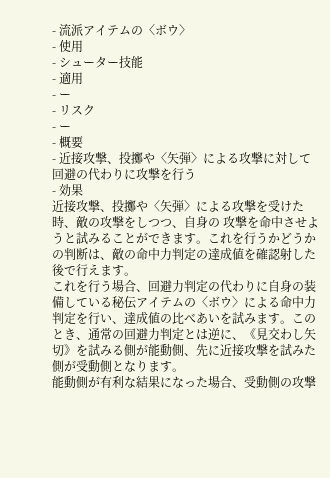- 流派アイテムの〈ボウ〉
- 使用
- シューター技能
- 適用
- ー
- リスク
- ー
- 概要
- 近接攻撃、投擲や〈矢弾〉による攻撃に対して回避の代わりに攻撃を行う
- 効果
近接攻撃、投擲や〈矢弾〉による攻撃を受けた時、敵の攻撃をしつつ、自身の 攻撃を命中させようと試みることができます。これを行うかどうかの判断は、敵の命中力判定の達成値を確認射した後で行えます。
これを行う場合、回避力判定の代わりに自身の装備している秘伝アイテムの〈ボウ〉による命中力判定を行い、達成値の比べあいを試みます。このとき、通常の回避力判定とは逆に、《見交わし矢切》を試みる側が能動側、先に近接攻撃を試みた側が受動側となります。
能動側が有利な結果になった場合、受動側の攻撃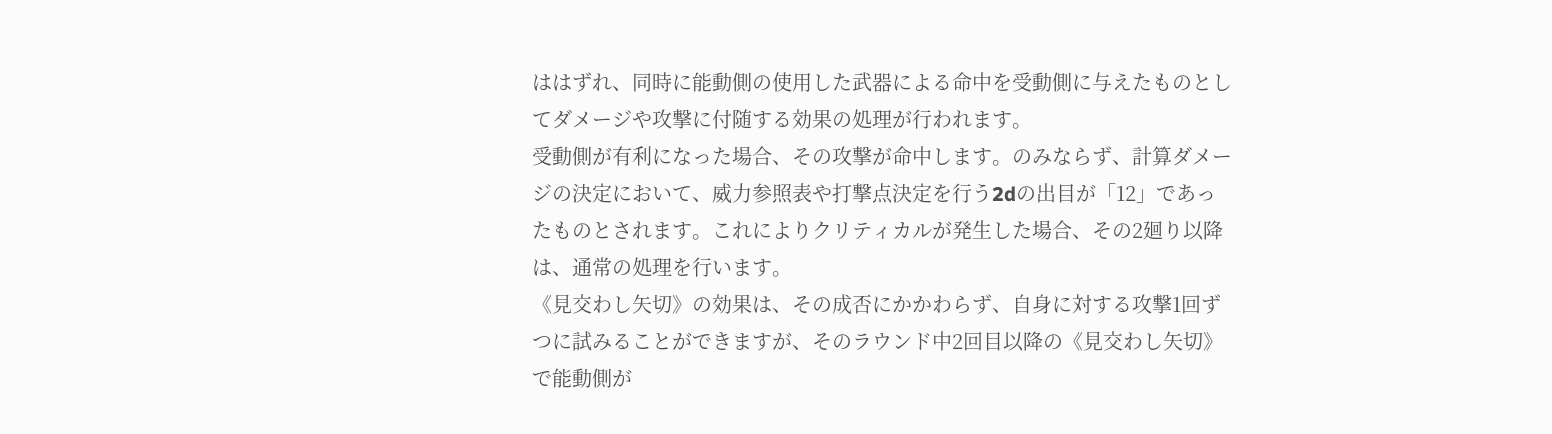ははずれ、同時に能動側の使用した武器による命中を受動側に与えたものとしてダメージや攻撃に付随する効果の処理が行われます。
受動側が有利になった場合、その攻撃が命中します。のみならず、計算ダメージの決定において、威力参照表や打撃点決定を行う2dの出目が「12」であったものとされます。これによりクリティカルが発生した場合、その2廻り以降は、通常の処理を行います。
《見交わし矢切》の効果は、その成否にかかわらず、自身に対する攻撃1回ずつに試みることができますが、そのラウンド中2回目以降の《見交わし矢切》で能動側が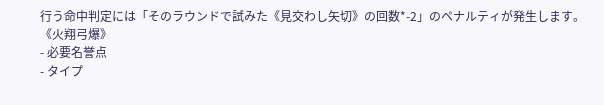行う命中判定には「そのラウンドで試みた《見交わし矢切》の回数*-2」のペナルティが発生します。
《火翔弓爆》
- 必要名誉点
- タイプ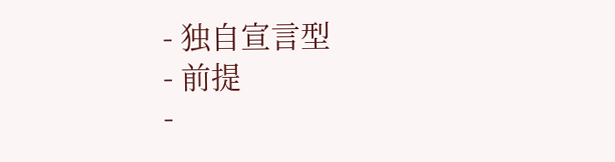- 独自宣言型
- 前提
-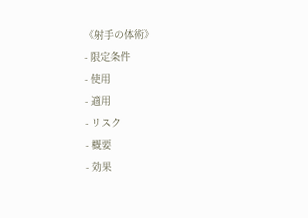《射手の体術》
- 限定条件
- 使用
- 適用
- リスク
- 概要
- 効果